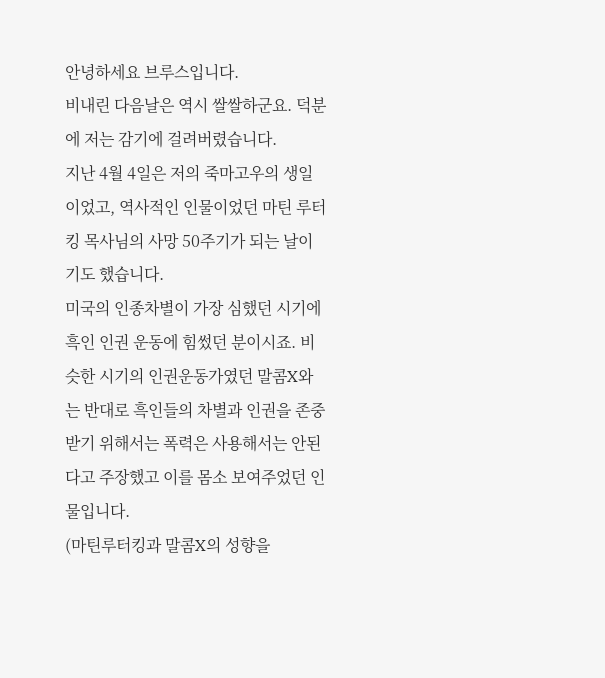안녕하세요 브루스입니다.
비내린 다음날은 역시 쌀쌀하군요. 덕분에 저는 감기에 걸려버렸습니다.
지난 4월 4일은 저의 죽마고우의 생일이었고, 역사적인 인물이었던 마틴 루터 킹 목사님의 사망 50주기가 되는 날이기도 했습니다.
미국의 인종차별이 가장 심했던 시기에 흑인 인권 운동에 힘썼던 분이시죠. 비슷한 시기의 인권운동가였던 말콤X와는 반대로 흑인들의 차별과 인권을 존중 받기 위해서는 폭력은 사용해서는 안된다고 주장했고 이를 몸소 보여주었던 인물입니다.
(마틴루터킹과 말콤X의 성향을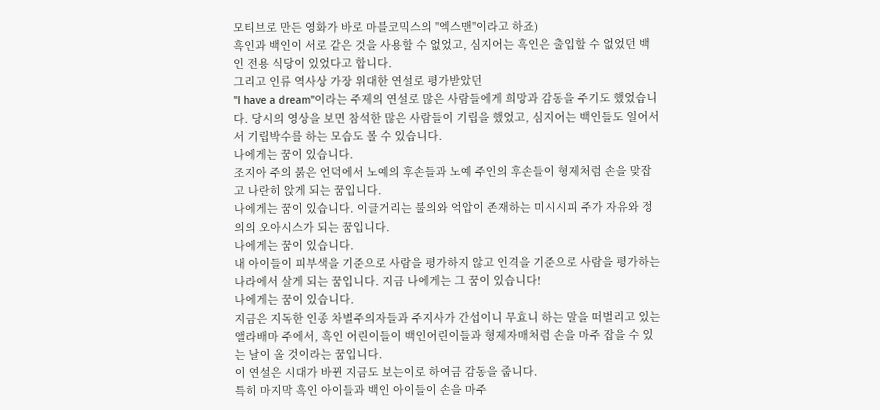모티브로 만든 영화가 바로 마블코믹스의 "엑스맨"이라고 하죠)
흑인과 백인이 서로 같은 것을 사용할 수 없었고, 심지어는 흑인은 출입할 수 없었던 백인 전용 식당이 있었다고 합니다.
그리고 인류 역사상 가장 위대한 연설로 평가받았던
"I have a dream"이라는 주제의 연설로 많은 사람들에게 희망과 감동을 주기도 했었습니다. 당시의 영상을 보면 참석한 많은 사람들이 기립을 했었고, 심지어는 백인들도 일어서서 기립박수를 하는 모습도 볼 수 있습니다.
나에게는 꿈이 있습니다.
조지아 주의 붉은 언덕에서 노예의 후손들과 노예 주인의 후손들이 형제처럼 손을 맞잡고 나란히 앉게 되는 꿈입니다.
나에게는 꿈이 있습니다. 이글거리는 불의와 억압이 존재하는 미시시피 주가 자유와 정의의 오아시스가 되는 꿈입니다.
나에게는 꿈이 있습니다.
내 아이들이 피부색을 기준으로 사람을 평가하지 않고 인격을 기준으로 사람을 평가하는 나라에서 살게 되는 꿈입니다. 지금 나에게는 그 꿈이 있습니다!
나에게는 꿈이 있습니다.
지금은 지독한 인종 차별주의자들과 주지사가 간섭이니 무효니 하는 말을 떠벌리고 있는 앨라배마 주에서, 흑인 어린이들이 백인어린이들과 형제자매처럼 손을 마주 잡을 수 있는 날이 올 것이라는 꿈입니다.
이 연설은 시대가 바뀐 지금도 보는이로 하여금 감동을 줍니다.
특히 마지막 흑인 아이들과 백인 아이들이 손을 마주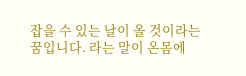잡을 수 있는 날이 올 것이라는 꿈입니다. 라는 말이 온몸에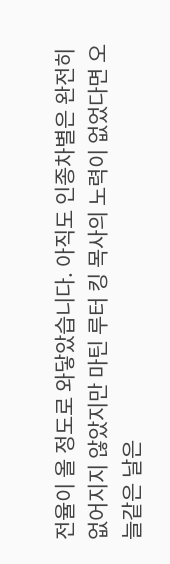전율이 올 정도로 와닿았습니다. 아직도 인종차별은 완전히 없어지지 않았지만 마틴 루터 킹 목사의 노력이 없었다면 오늘같은 날은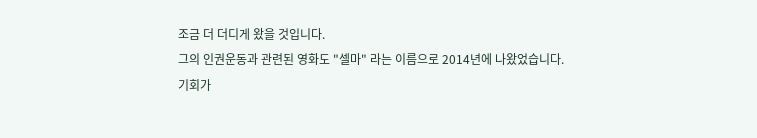조금 더 더디게 왔을 것입니다.
그의 인권운동과 관련된 영화도 "셀마" 라는 이름으로 2014년에 나왔었습니다.
기회가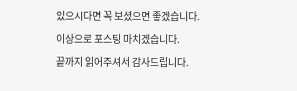있으시다면 꼭 보셨으면 좋겠습니다.
이상으로 포스팅 마치겠습니다.
끝까지 읽어주셔서 감사드립니다.